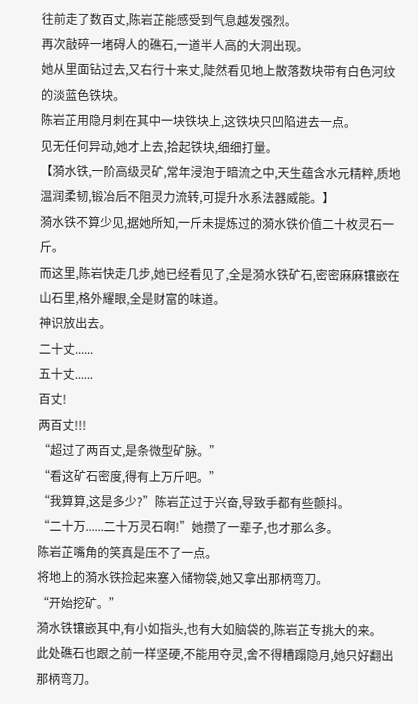往前走了数百丈,陈岩芷能感受到气息越发强烈。
再次敲碎一堵碍人的礁石,一道半人高的大洞出现。
她从里面钻过去,又右行十来丈,陡然看见地上散落数块带有白色河纹的淡蓝色铁块。
陈岩芷用隐月刺在其中一块铁块上,这铁块只凹陷进去一点。
见无任何异动,她才上去,拾起铁块,细细打量。
【漪水铁,一阶高级灵矿,常年浸泡于暗流之中,天生蕴含水元精粹,质地温润柔韧,锻冶后不阻灵力流转,可提升水系法器威能。】
漪水铁不算少见,据她所知,一斤未提炼过的漪水铁价值二十枚灵石一斤。
而这里,陈岩快走几步,她已经看见了,全是漪水铁矿石,密密麻麻镶嵌在山石里,格外耀眼,全是财富的味道。
神识放出去。
二十丈......
五十丈......
百丈!
两百丈!!!
“超过了两百丈,是条微型矿脉。”
“看这矿石密度,得有上万斤吧。”
“我算算,这是多少?”陈岩芷过于兴奋,导致手都有些颤抖。
“二十万......二十万灵石啊!”她攒了一辈子,也才那么多。
陈岩芷嘴角的笑真是压不了一点。
将地上的漪水铁捡起来塞入储物袋,她又拿出那柄弯刀。
“开始挖矿。”
漪水铁镶嵌其中,有小如指头,也有大如脑袋的,陈岩芷专挑大的来。
此处礁石也跟之前一样坚硬,不能用夺灵,舍不得糟蹋隐月,她只好翻出那柄弯刀。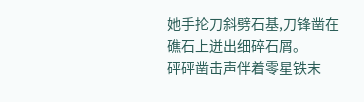她手抡刀斜劈石基,刀锋凿在礁石上迸出细碎石屑。
砰砰凿击声伴着零星铁末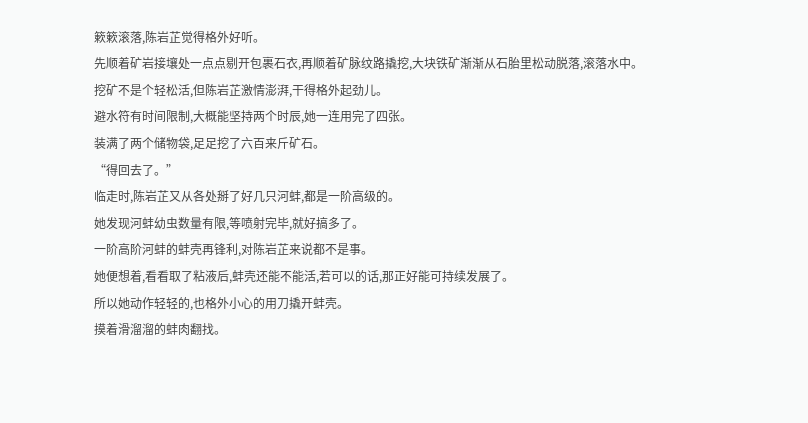簌簌滚落,陈岩芷觉得格外好听。
先顺着矿岩接壤处一点点剔开包裹石衣,再顺着矿脉纹路撬挖,大块铁矿渐渐从石胎里松动脱落,滚落水中。
挖矿不是个轻松活,但陈岩芷激情澎湃,干得格外起劲儿。
避水符有时间限制,大概能坚持两个时辰,她一连用完了四张。
装满了两个储物袋,足足挖了六百来斤矿石。
“得回去了。”
临走时,陈岩芷又从各处掰了好几只河蚌,都是一阶高级的。
她发现河蚌幼虫数量有限,等喷射完毕,就好搞多了。
一阶高阶河蚌的蚌壳再锋利,对陈岩芷来说都不是事。
她便想着,看看取了粘液后,蚌壳还能不能活,若可以的话,那正好能可持续发展了。
所以她动作轻轻的,也格外小心的用刀撬开蚌壳。
摸着滑溜溜的蚌肉翻找。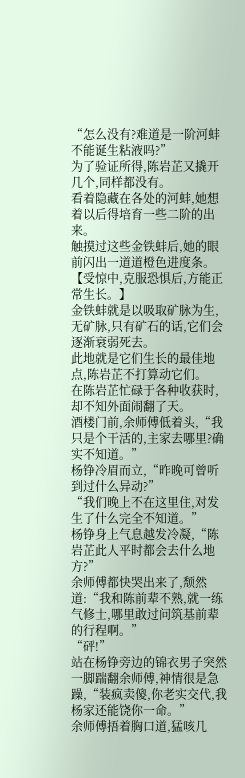“怎么没有?难道是一阶河蚌不能诞生粘液吗?”
为了验证所得,陈岩芷又撬开几个,同样都没有。
看着隐藏在各处的河蚌,她想着以后得培育一些二阶的出来。
触摸过这些金铁蚌后,她的眼前闪出一道道橙色进度条。
【受惊中,克服恐惧后,方能正常生长。】
金铁蚌就是以吸取矿脉为生,无矿脉,只有矿石的话,它们会逐渐衰弱死去。
此地就是它们生长的最佳地点,陈岩芷不打算动它们。
在陈岩芷忙碌于各种收获时,却不知外面闹翻了天。
酒楼门前,余师傅低着头,“我只是个干活的,主家去哪里?确实不知道。”
杨铮冷眉而立,“昨晚可曾听到过什么异动?”
“我们晚上不在这里住,对发生了什么完全不知道。”
杨铮身上气息越发冷凝,“陈岩芷此人平时都会去什么地方?”
余师傅都快哭出来了,颓然道:“我和陈前辈不熟,就一练气修士,哪里敢过问筑基前辈的行程啊。”
“砰!”
站在杨铮旁边的锦衣男子突然一脚踹翻余师傅,神情很是急躁,“装疯卖傻,你老实交代,我杨家还能饶你一命。”
余师傅捂着胸口道,猛咳几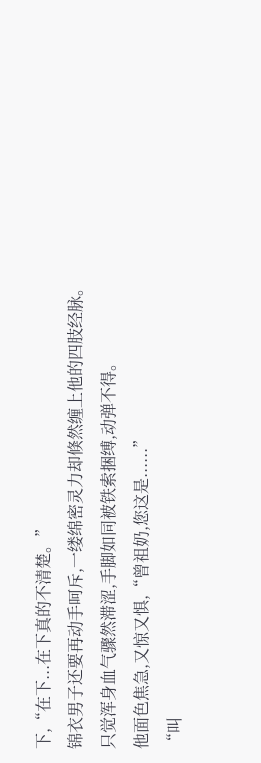下,“在下...在下真的不清楚。”
锦衣男子还要再动手呵斥,一缕绵密灵力却倏然缠上他的四肢经脉。
只觉浑身血气骤然滞涩,手脚如同被铁索捆缚,动弹不得。
他面色焦急,又惊又惧,“曾祖奶,您这是......”
“叫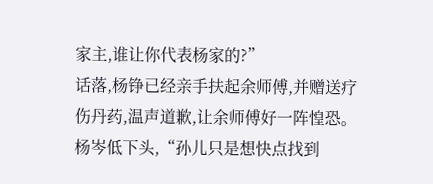家主,谁让你代表杨家的?”
话落,杨铮已经亲手扶起余师傅,并赠送疗伤丹药,温声道歉,让余师傅好一阵惶恐。
杨岑低下头,“孙儿只是想快点找到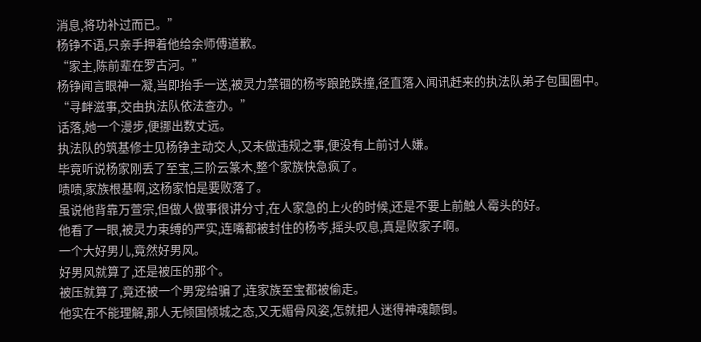消息,将功补过而已。”
杨铮不语,只亲手押着他给余师傅道歉。
“家主,陈前辈在罗古河。”
杨铮闻言眼神一凝,当即抬手一送,被灵力禁锢的杨岑踉跄跌撞,径直落入闻讯赶来的执法队弟子包围圈中。
“寻衅滋事,交由执法队依法查办。”
话落,她一个漫步,便挪出数丈远。
执法队的筑基修士见杨铮主动交人,又未做违规之事,便没有上前讨人嫌。
毕竟听说杨家刚丢了至宝,三阶云篆木,整个家族快急疯了。
啧啧,家族根基啊,这杨家怕是要败落了。
虽说他背靠万萱宗,但做人做事很讲分寸,在人家急的上火的时候,还是不要上前触人霉头的好。
他看了一眼,被灵力束缚的严实,连嘴都被封住的杨岑,摇头叹息,真是败家子啊。
一个大好男儿,竟然好男风。
好男风就算了,还是被压的那个。
被压就算了,竟还被一个男宠给骗了,连家族至宝都被偷走。
他实在不能理解,那人无倾国倾城之态,又无媚骨风姿,怎就把人迷得神魂颠倒。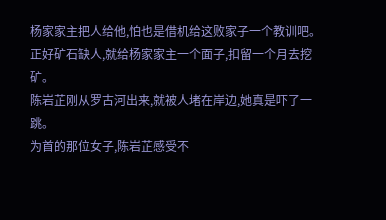杨家家主把人给他,怕也是借机给这败家子一个教训吧。
正好矿石缺人,就给杨家家主一个面子,扣留一个月去挖矿。
陈岩芷刚从罗古河出来,就被人堵在岸边,她真是吓了一跳。
为首的那位女子,陈岩芷感受不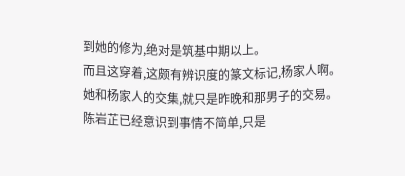到她的修为,绝对是筑基中期以上。
而且这穿着,这颇有辨识度的篆文标记,杨家人啊。
她和杨家人的交集,就只是昨晚和那男子的交易。
陈岩芷已经意识到事情不简单,只是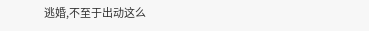逃婚,不至于出动这么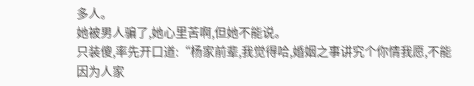多人。
她被男人骗了,她心里苦啊,但她不能说。
只装傻,率先开口道:“杨家前辈,我觉得哈,婚姻之事讲究个你情我愿,不能因为人家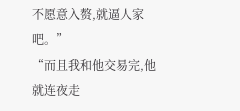不愿意入赘,就逼人家吧。”
“而且我和他交易完,他就连夜走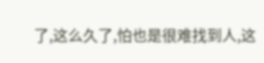了,这么久了,怕也是很难找到人,这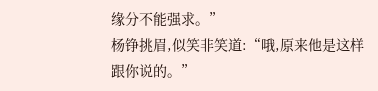缘分不能强求。”
杨铮挑眉,似笑非笑道:“哦,原来他是这样跟你说的。”